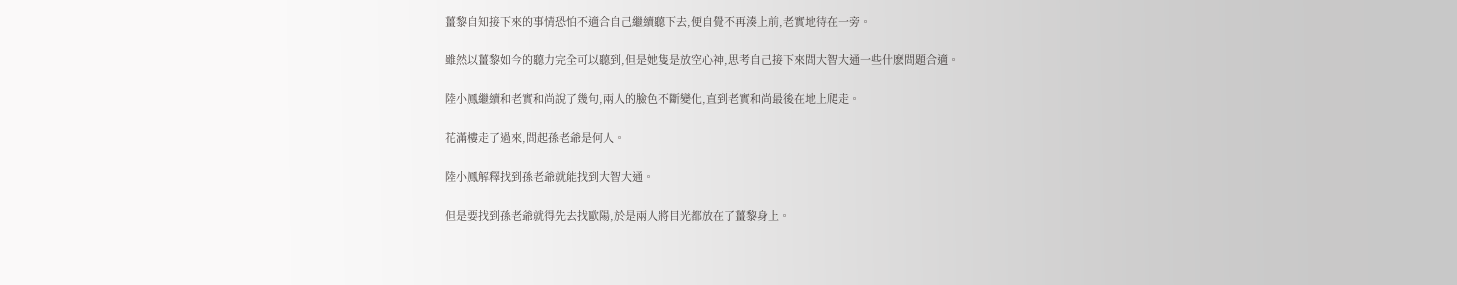薑黎自知接下來的事情恐怕不適合自己繼續聽下去,便自覺不再湊上前,老實地待在一旁。

雖然以薑黎如今的聽力完全可以聽到,但是她隻是放空心神,思考自己接下來問大智大通一些什麽問題合適。

陸小鳳繼續和老實和尚說了幾句,兩人的臉色不斷變化,直到老實和尚最後在地上爬走。

花滿樓走了過來,問起孫老爺是何人。

陸小鳳解釋找到孫老爺就能找到大智大通。

但是要找到孫老爺就得先去找歐陽,於是兩人將目光都放在了薑黎身上。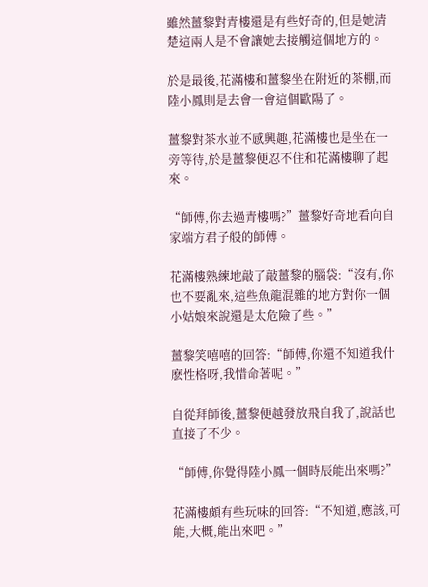雖然薑黎對青樓還是有些好奇的,但是她清楚這兩人是不會讓她去接觸這個地方的。

於是最後,花滿樓和薑黎坐在附近的茶棚,而陸小鳳則是去會一會這個歐陽了。

薑黎對茶水並不感興趣,花滿樓也是坐在一旁等待,於是薑黎便忍不住和花滿樓聊了起來。

“師傅,你去過青樓嗎?”薑黎好奇地看向自家端方君子般的師傅。

花滿樓熟練地敲了敲薑黎的腦袋:“沒有,你也不要亂來,這些魚龍混雜的地方對你一個小姑娘來說還是太危險了些。”

薑黎笑嘻嘻的回答:“師傅,你還不知道我什麽性格呀,我惜命著呢。”

自從拜師後,薑黎便越發放飛自我了,說話也直接了不少。

“師傅,你覺得陸小鳳一個時辰能出來嗎?”

花滿樓頗有些玩味的回答:“不知道,應該,可能,大概,能出來吧。”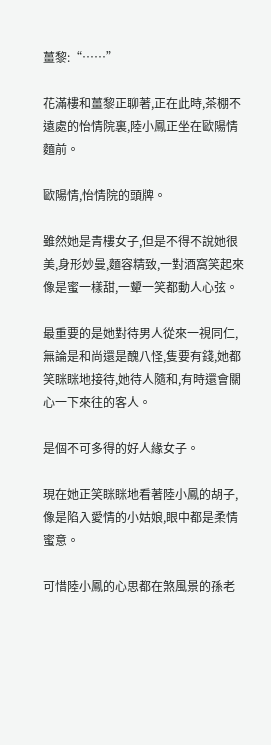薑黎:“……”

花滿樓和薑黎正聊著,正在此時,茶棚不遠處的怡情院裏,陸小鳳正坐在歐陽情麵前。

歐陽情,怡情院的頭牌。

雖然她是青樓女子,但是不得不說她很美,身形妙曼,麵容精致,一對酒窩笑起來像是蜜一樣甜,一顰一笑都動人心弦。

最重要的是她對待男人從來一視同仁,無論是和尚還是醜八怪,隻要有錢,她都笑眯眯地接待,她待人隨和,有時還會關心一下來往的客人。

是個不可多得的好人緣女子。

現在她正笑眯眯地看著陸小鳳的胡子,像是陷入愛情的小姑娘,眼中都是柔情蜜意。

可惜陸小鳳的心思都在煞風景的孫老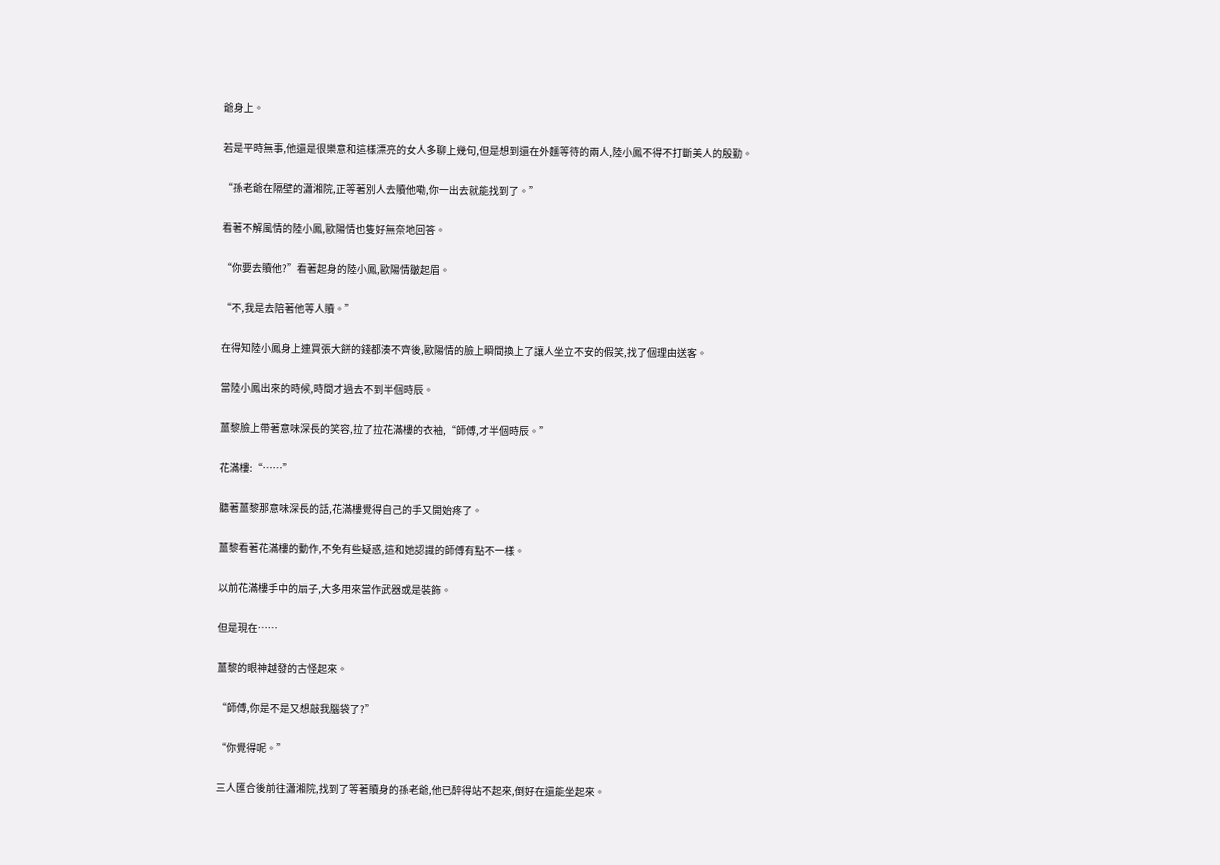爺身上。

若是平時無事,他還是很樂意和這樣漂亮的女人多聊上幾句,但是想到還在外麵等待的兩人,陸小鳳不得不打斷美人的殷勤。

“孫老爺在隔壁的瀟湘院,正等著別人去贖他嘞,你一出去就能找到了。”

看著不解風情的陸小鳳,歐陽情也隻好無奈地回答。

“你要去贖他?”看著起身的陸小鳳,歐陽情皺起眉。

“不,我是去陪著他等人贖。”

在得知陸小鳳身上連買張大餅的錢都湊不齊後,歐陽情的臉上瞬間換上了讓人坐立不安的假笑,找了個理由送客。

當陸小鳳出來的時候,時間才過去不到半個時辰。

薑黎臉上帶著意味深長的笑容,拉了拉花滿樓的衣袖,“師傅,才半個時辰。”

花滿樓:“……”

聽著薑黎那意味深長的話,花滿樓覺得自己的手又開始疼了。

薑黎看著花滿樓的動作,不免有些疑惑,這和她認識的師傅有點不一樣。

以前花滿樓手中的扇子,大多用來當作武器或是裝飾。

但是現在……

薑黎的眼神越發的古怪起來。

“師傅,你是不是又想敲我腦袋了?”

“你覺得呢。”

三人匯合後前往瀟湘院,找到了等著贖身的孫老爺,他已醉得站不起來,倒好在還能坐起來。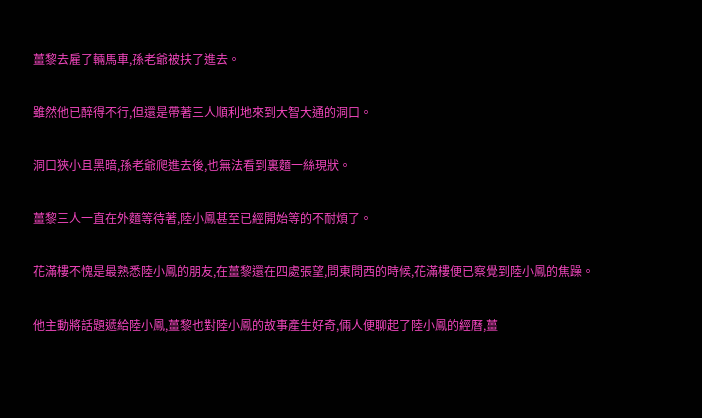薑黎去雇了輛馬車,孫老爺被扶了進去。

雖然他已醉得不行,但還是帶著三人順利地來到大智大通的洞口。

洞口狹小且黑暗,孫老爺爬進去後,也無法看到裏麵一絲現狀。

薑黎三人一直在外麵等待著,陸小鳳甚至已經開始等的不耐煩了。

花滿樓不愧是最熟悉陸小鳳的朋友,在薑黎還在四處張望,問東問西的時候,花滿樓便已察覺到陸小鳳的焦躁。

他主動將話題遞給陸小鳳,薑黎也對陸小鳳的故事產生好奇,倆人便聊起了陸小鳳的經曆,薑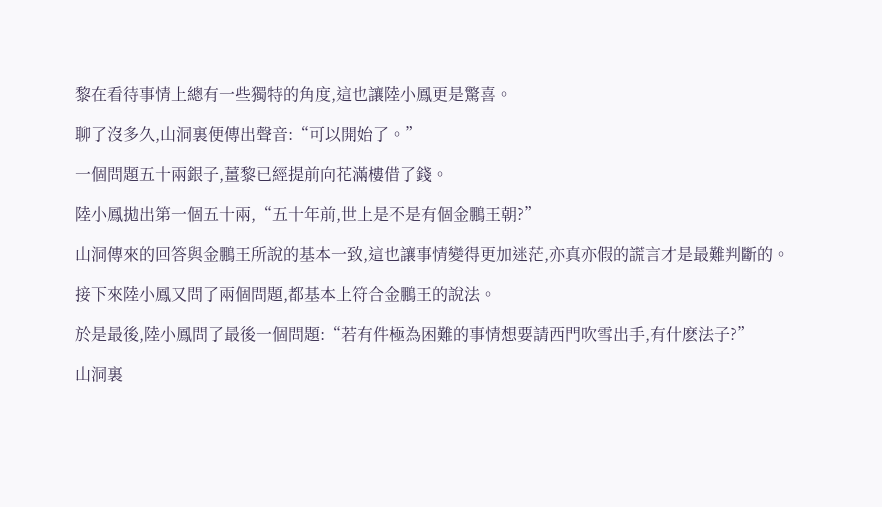黎在看待事情上總有一些獨特的角度,這也讓陸小鳳更是驚喜。

聊了沒多久,山洞裏便傳出聲音:“可以開始了。”

一個問題五十兩銀子,薑黎已經提前向花滿樓借了錢。

陸小鳳拋出第一個五十兩,“五十年前,世上是不是有個金鵬王朝?”

山洞傳來的回答與金鵬王所說的基本一致,這也讓事情變得更加迷茫,亦真亦假的謊言才是最難判斷的。

接下來陸小鳳又問了兩個問題,都基本上符合金鵬王的說法。

於是最後,陸小鳳問了最後一個問題:“若有件極為困難的事情想要請西門吹雪出手,有什麽法子?”

山洞裏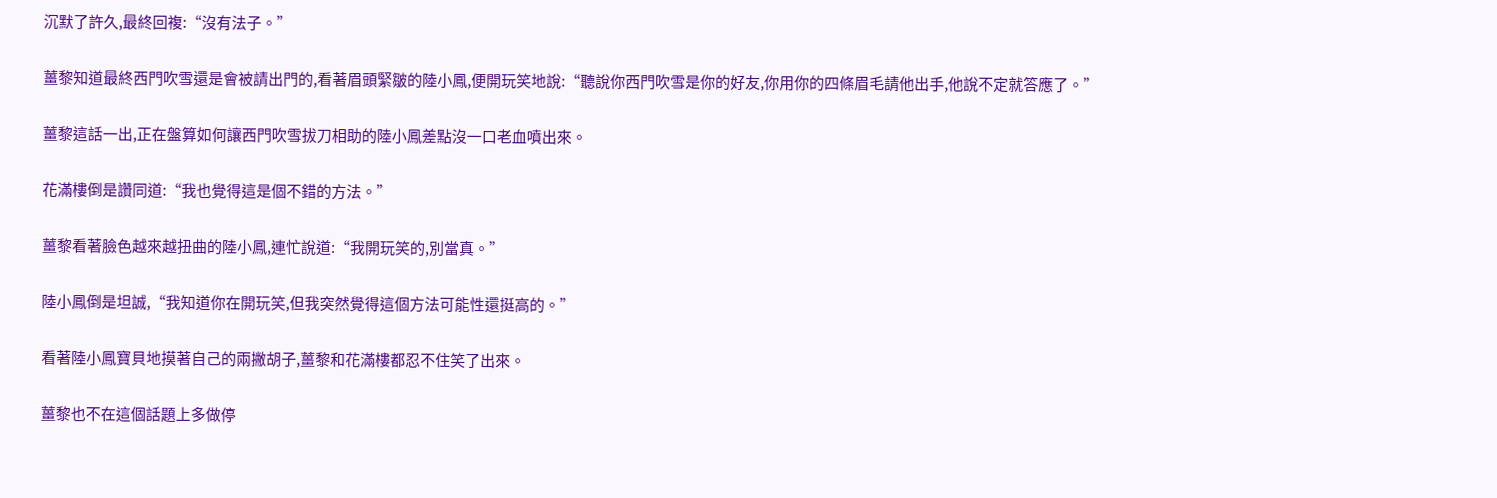沉默了許久,最終回複:“沒有法子。”

薑黎知道最終西門吹雪還是會被請出門的,看著眉頭緊皺的陸小鳳,便開玩笑地說:“聽說你西門吹雪是你的好友,你用你的四條眉毛請他出手,他說不定就答應了。”

薑黎這話一出,正在盤算如何讓西門吹雪拔刀相助的陸小鳳差點沒一口老血噴出來。

花滿樓倒是讚同道:“我也覺得這是個不錯的方法。”

薑黎看著臉色越來越扭曲的陸小鳳,連忙說道:“我開玩笑的,別當真。”

陸小鳳倒是坦誠,“我知道你在開玩笑,但我突然覺得這個方法可能性還挺高的。”

看著陸小鳳寶貝地摸著自己的兩撇胡子,薑黎和花滿樓都忍不住笑了出來。

薑黎也不在這個話題上多做停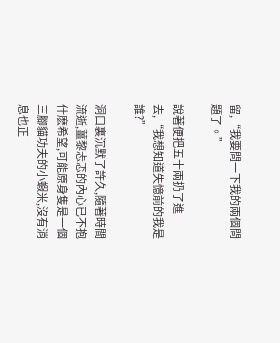留,“我要問一下我的兩個問題了。”

說著便把五十兩扔了進去,“我想知道失憶前的我是誰?”

洞口裏沉默了許久,隨著時間流逝,薑黎忐忑的內心已不抱什麽希望,可能原身隻是一個三腳貓功夫的小蝦米,沒有消息也正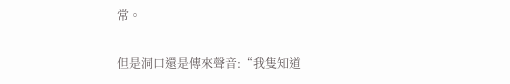常。

但是洞口還是傳來聲音:“我隻知道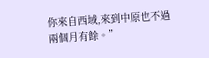你來自西域,來到中原也不過兩個月有餘。”